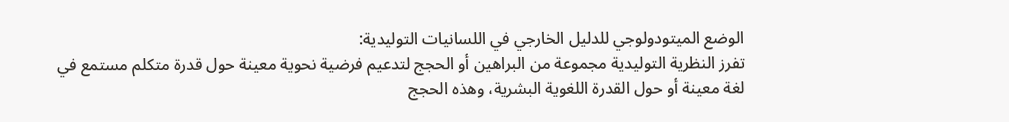الوضع الميتودولوجي للدليل الخارجي في اللسانيات التوليدية:
تفرز النظرية التوليدية مجموعة من البراهين أو الحجج لتدعيم فرضية نحوية معينة حول قدرة متكلم مستمع في لغة معينة أو حول القدرة اللغوية البشرية، وهذه الحجج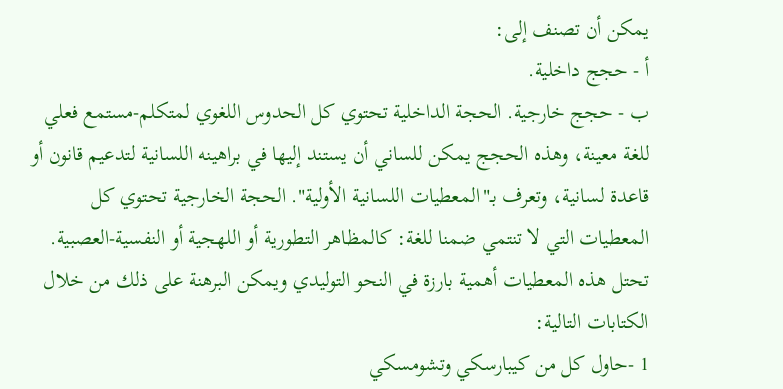يمكن أن تصنف إلى:
أ - حجج داخلية.
ب - حجج خارجية. الحجة الداخلية تحتوي كل الحدوس اللغوي لمتكلم-مستمع فعلي للغة معينة، وهذه الحجج يمكن للساني أن يستند إليها في براهينه اللسانية لتدعيم قانون أو قاعدة لسانية، وتعرف بـ"المعطيات اللسانية الأولية". الحجة الخارجية تحتوي كل المعطيات التي لا تنتمي ضمنا للغة: كالمظاهر التطورية أو اللهجية أو النفسية-العصبية.
تحتل هذه المعطيات أهمية بارزة في النحو التوليدي ويمكن البرهنة على ذلك من خلال الكتابات التالية:
1 -حاول كل من كيبارسكي وتشومسكي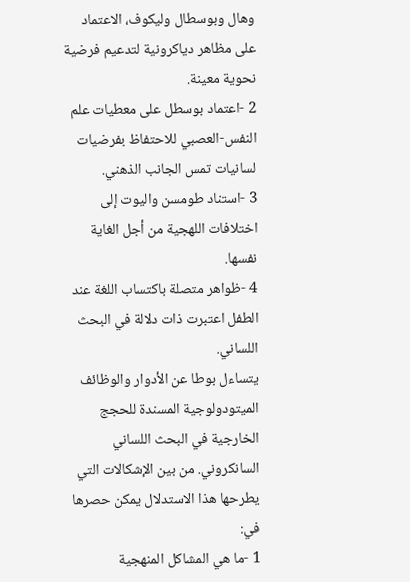وهال وبوسطال وليكوف، الاعتماد على مظاهر دياكرونية لتدعيم فرضية نحوية معينة.
2 -اعتماد بوسطل على معطيات علم النفس-العصبي للاحتفاظ بفرضيات لسانيات تمس الجانب الذهني.
3 -استناد طومسن واليوت إلى اختلافات اللهجية من أجل الغاية نفسها.
4 -ظواهر متصلة باكتساب اللغة عند الطفل اعتبرت ذات دلالة في البحث اللساني.
يتساءل بوطا عن الأدوار والوظائف الميتودولوجية المسندة للحجج الخارجية في البحث اللساني السانكروني. من بين الإشكالات التي يطرحها هذا الاستدلال يمكن حصرها في:
1 -ما هي المشاكل المنهجية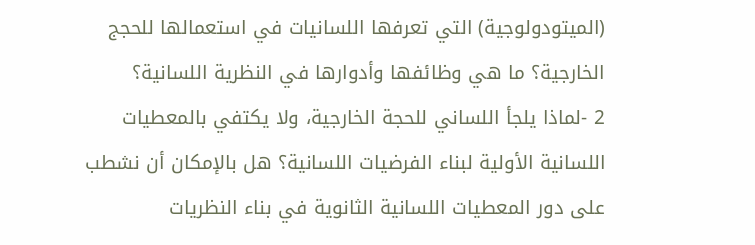(الميتودولوجية) التي تعرفها اللسانيات في استعمالها للحجج الخارجية؟ ما هي وظائفها وأدوارها في النظرية اللسانية؟
2 -لماذا يلجأ اللساني للحجة الخارجية، ولا يكتفي بالمعطيات اللسانية الأولية لبناء الفرضيات اللسانية؟ هل بالإمكان أن نشطب على دور المعطيات اللسانية الثانوية في بناء النظريات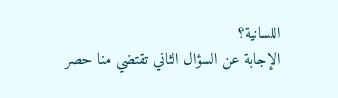اللسانية؟
الإجابة عن السؤال الثاني تقتضي منا حصر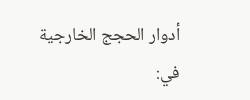أدوار الحجج الخارجية في: